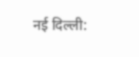नई दिल्ली: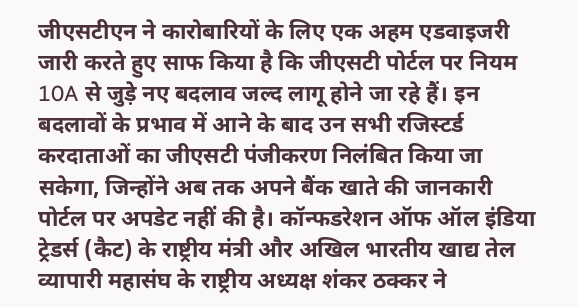जीएसटीएन ने कारोबारियों के लिए एक अहम एडवाइजरी जारी करते हुए साफ किया है कि जीएसटी पोर्टल पर नियम 10A से जुड़े नए बदलाव जल्द लागू होने जा रहे हैं। इन बदलावों के प्रभाव में आने के बाद उन सभी रजिस्टर्ड करदाताओं का जीएसटी पंजीकरण निलंबित किया जा सकेगा, जिन्होंने अब तक अपने बैंक खाते की जानकारी पोर्टल पर अपडेट नहीं की है। कॉन्फडरेशन ऑफ ऑल इंडिया ट्रेडर्स (कैट) के राष्ट्रीय मंत्री और अखिल भारतीय खाद्य तेल व्यापारी महासंघ के राष्ट्रीय अध्यक्ष शंकर ठक्कर ने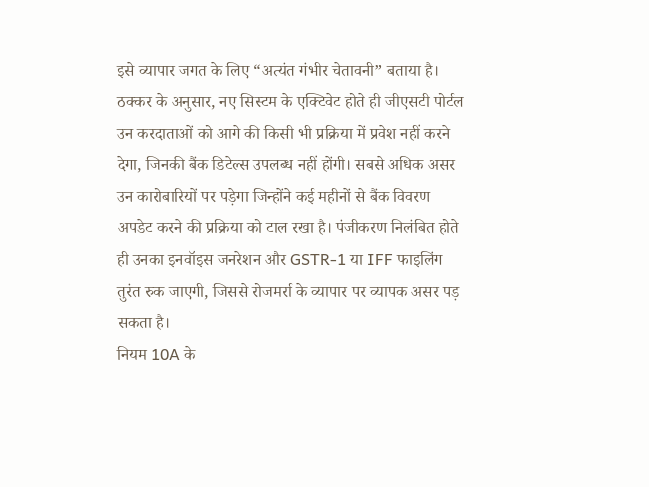इसे व्यापार जगत के लिए “अत्यंत गंभीर चेतावनी” बताया है।
ठक्कर के अनुसार, नए सिस्टम के एक्टिवेट होते ही जीएसटी पोर्टल उन करदाताओं को आगे की किसी भी प्रक्रिया में प्रवेश नहीं करने देगा, जिनकी बैंक डिटेल्स उपलब्ध नहीं होंगी। सबसे अधिक असर उन कारोबारियों पर पड़ेगा जिन्होंने कई महीनों से बैंक विवरण अपडेट करने की प्रक्रिया को टाल रखा है। पंजीकरण निलंबित होते ही उनका इनवॉइस जनरेशन और GSTR-1 या IFF फाइलिंग तुरंत रुक जाएगी, जिससे रोजमर्रा के व्यापार पर व्यापक असर पड़ सकता है।
नियम 10A के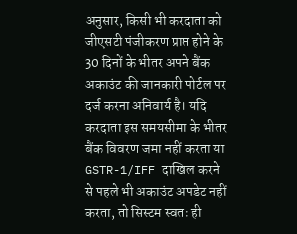अनुसार, किसी भी करदाता को जीएसटी पंजीकरण प्राप्त होने के 30 दिनों के भीतर अपने बैंक अकाउंट की जानकारी पोर्टल पर दर्ज करना अनिवार्य है। यदि करदाता इस समयसीमा के भीतर बैंक विवरण जमा नहीं करता या GSTR-1/IFF दाखिल करने से पहले भी अकाउंट अपडेट नहीं करता, तो सिस्टम स्वतः ही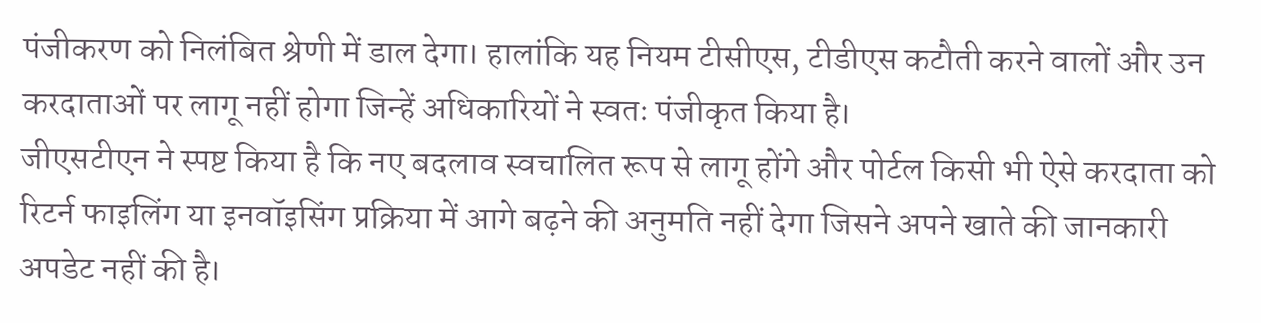पंजीकरण को निलंबित श्रेणी में डाल देगा। हालांकि यह नियम टीसीएस, टीडीएस कटौती करने वालों और उन करदाताओं पर लागू नहीं होगा जिन्हें अधिकारियों ने स्वतः पंजीकृत किया है।
जीएसटीएन ने स्पष्ट किया है कि नए बदलाव स्वचालित रूप से लागू होंगे और पोर्टल किसी भी ऐसे करदाता को रिटर्न फाइलिंग या इनवॉइसिंग प्रक्रिया में आगे बढ़ने की अनुमति नहीं देगा जिसने अपने खाते की जानकारी अपडेट नहीं की है।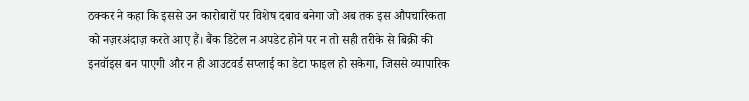ठक्कर ने कहा कि इससे उन कारोबारों पर विशेष दबाव बनेगा जो अब तक इस औपचारिकता को नज़रअंदाज़ करते आए हैं। बैंक डिटेल न अपडेट होने पर न तो सही तरीके से बिक्री की इनवॉइस बन पाएगी और न ही आउटवर्ड सप्लाई का डेटा फाइल हो सकेगा, जिससे व्यापारिक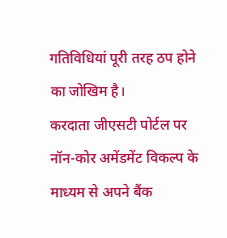गतिविधियां पूरी तरह ठप होने का जोखिम है।
करदाता जीएसटी पोर्टल पर नॉन-कोर अमेंडमेंट विकल्प के माध्यम से अपने बैंक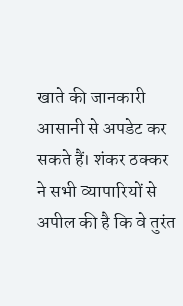खाते की जानकारी आसानी से अपडेट कर सकते हैं। शंकर ठक्कर ने सभी व्यापारियों से अपील की है कि वे तुरंत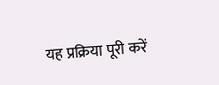यह प्रक्रिया पूरी करें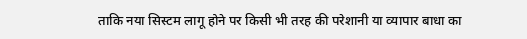ताकि नया सिस्टम लागू होने पर किसी भी तरह की परेशानी या व्यापार बाधा का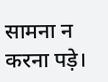सामना न करना पड़े।